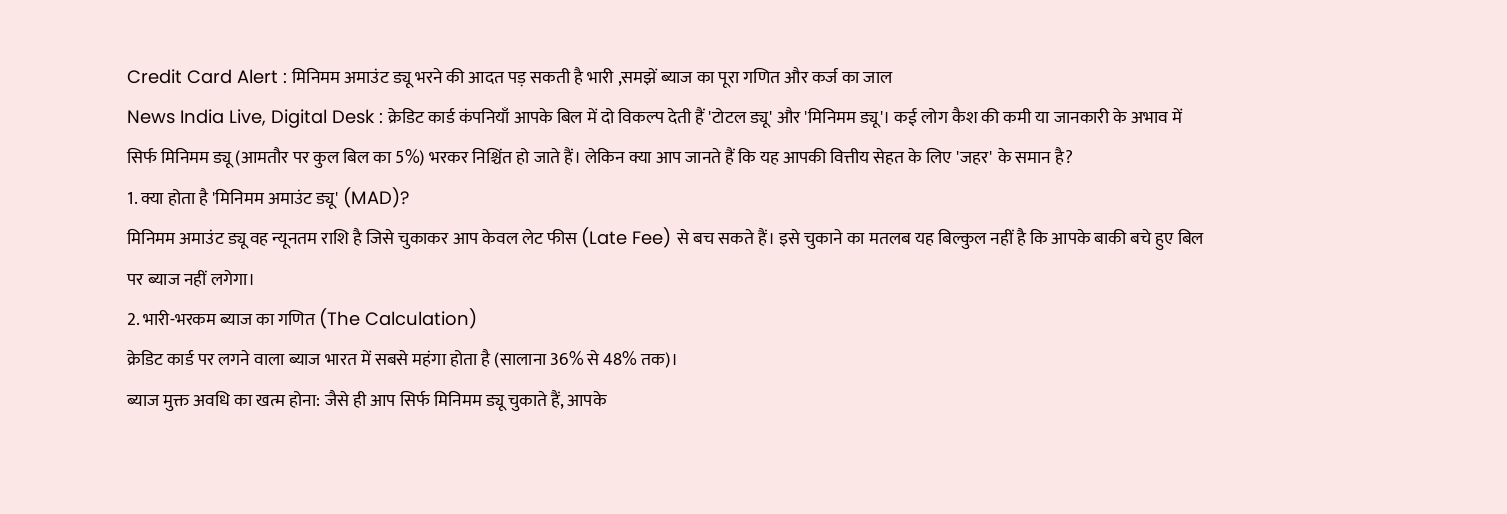Credit Card Alert : मिनिमम अमाउंट ड्यू भरने की आदत पड़ सकती है भारी ,समझें ब्याज का पूरा गणित और कर्ज का जाल
News India Live, Digital Desk : क्रेडिट कार्ड कंपनियाँ आपके बिल में दो विकल्प देती हैं 'टोटल ड्यू' और 'मिनिमम ड्यू'। कई लोग कैश की कमी या जानकारी के अभाव में सिर्फ मिनिमम ड्यू (आमतौर पर कुल बिल का 5%) भरकर निश्चिंत हो जाते हैं। लेकिन क्या आप जानते हैं कि यह आपकी वित्तीय सेहत के लिए 'जहर' के समान है?
1. क्या होता है 'मिनिमम अमाउंट ड्यू' (MAD)?
मिनिमम अमाउंट ड्यू वह न्यूनतम राशि है जिसे चुकाकर आप केवल लेट फीस (Late Fee) से बच सकते हैं। इसे चुकाने का मतलब यह बिल्कुल नहीं है कि आपके बाकी बचे हुए बिल पर ब्याज नहीं लगेगा।
2. भारी-भरकम ब्याज का गणित (The Calculation)
क्रेडिट कार्ड पर लगने वाला ब्याज भारत में सबसे महंगा होता है (सालाना 36% से 48% तक)।
ब्याज मुक्त अवधि का खत्म होना: जैसे ही आप सिर्फ मिनिमम ड्यू चुकाते हैं, आपके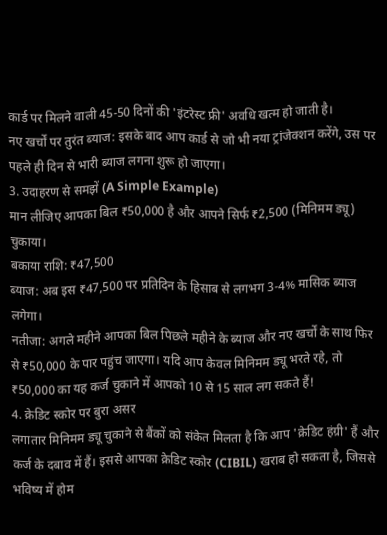कार्ड पर मिलने वाली 45-50 दिनों की 'इंटरेस्ट फ्री' अवधि खत्म हो जाती है।
नए खर्चों पर तुरंत ब्याज: इसके बाद आप कार्ड से जो भी नया ट्रांजेक्शन करेंगे, उस पर पहले ही दिन से भारी ब्याज लगना शुरू हो जाएगा।
3. उदाहरण से समझें (A Simple Example)
मान लीजिए आपका बिल ₹50,000 है और आपने सिर्फ ₹2,500 (मिनिमम ड्यू) चुकाया।
बकाया राशि: ₹47,500
ब्याज: अब इस ₹47,500 पर प्रतिदिन के हिसाब से लगभग 3-4% मासिक ब्याज लगेगा।
नतीजा: अगले महीने आपका बिल पिछले महीने के ब्याज और नए खर्चों के साथ फिर से ₹50,000 के पार पहुंच जाएगा। यदि आप केवल मिनिमम ड्यू भरते रहे, तो ₹50,000 का यह कर्ज चुकाने में आपको 10 से 15 साल लग सकते हैं!
4. क्रेडिट स्कोर पर बुरा असर
लगातार मिनिमम ड्यू चुकाने से बैंकों को संकेत मिलता है कि आप 'क्रेडिट हंग्री' हैं और कर्ज के दबाव में हैं। इससे आपका क्रेडिट स्कोर (CIBIL) खराब हो सकता है, जिससे भविष्य में होम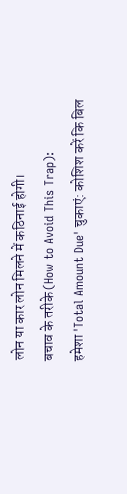लोन या कार लोन मिलने में कठिनाई होगी।
बचाव के तरीके (How to Avoid This Trap):
हमेशा 'Total Amount Due' चुकाएं: कोशिश करें कि बिल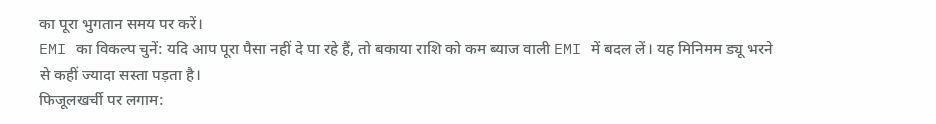का पूरा भुगतान समय पर करें।
EMI का विकल्प चुनें: यदि आप पूरा पैसा नहीं दे पा रहे हैं, तो बकाया राशि को कम ब्याज वाली EMI में बदल लें। यह मिनिमम ड्यू भरने से कहीं ज्यादा सस्ता पड़ता है।
फिजूलखर्ची पर लगाम: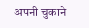अपनी चुकाने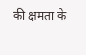की क्षमता के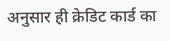अनुसार ही क्रेडिट कार्ड का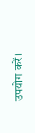उपयोग करें।